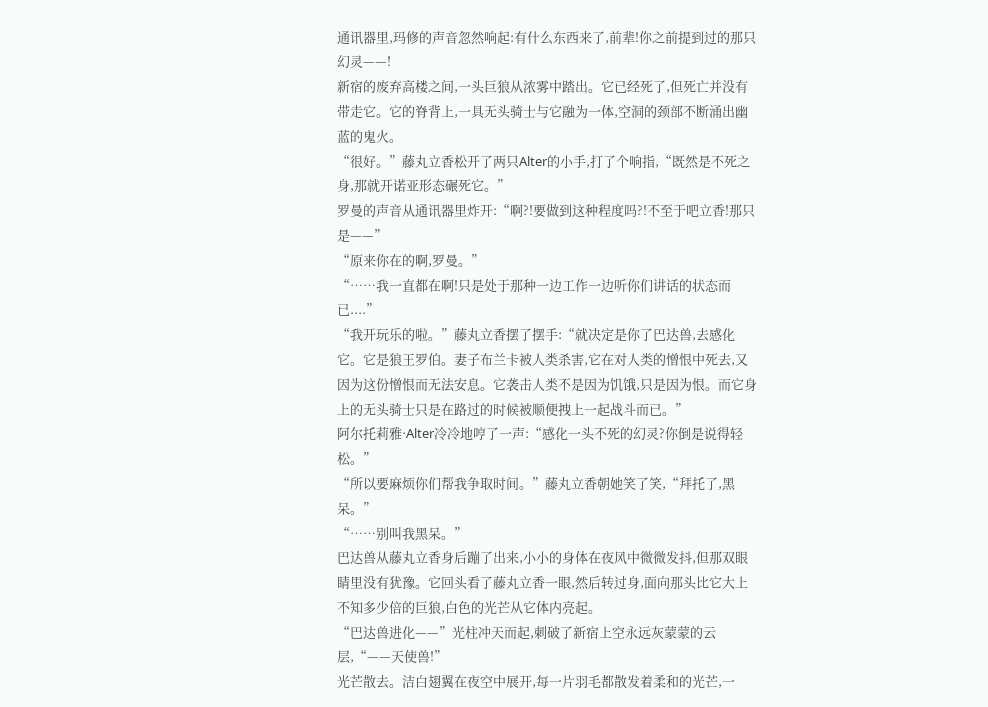通讯器里,玛修的声音忽然响起:有什么东西来了,前辈!你之前提到过的那只幻灵——!
新宿的废弃高楼之间,一头巨狼从浓雾中踏出。它已经死了,但死亡并没有带走它。它的脊背上,一具无头骑士与它融为一体,空洞的颈部不断涌出幽蓝的鬼火。
“很好。”藤丸立香松开了两只Alter的小手,打了个响指,“既然是不死之身,那就开诺亚形态碾死它。”
罗曼的声音从通讯器里炸开:“啊?!要做到这种程度吗?!不至于吧立香!那只是——”
“原来你在的啊,罗曼。”
“……我一直都在啊!只是处于那种一边工作一边听你们讲话的状态而已....”
“我开玩乐的啦。”藤丸立香摆了摆手:“就决定是你了巴达兽,去感化它。它是狼王罗伯。妻子布兰卡被人类杀害,它在对人类的憎恨中死去,又因为这份憎恨而无法安息。它袭击人类不是因为饥饿,只是因为恨。而它身上的无头骑士只是在路过的时候被顺便拽上一起战斗而已。”
阿尔托莉雅·Alter冷冷地哼了一声:“感化一头不死的幻灵?你倒是说得轻松。”
“所以要麻烦你们帮我争取时间。”藤丸立香朝她笑了笑,“拜托了,黑呆。”
“……别叫我黑呆。”
巴达兽从藤丸立香身后蹦了出来,小小的身体在夜风中微微发抖,但那双眼睛里没有犹豫。它回头看了藤丸立香一眼,然后转过身,面向那头比它大上不知多少倍的巨狼,白色的光芒从它体内亮起。
“巴达兽进化——”光柱冲天而起,刺破了新宿上空永远灰蒙蒙的云层,“——天使兽!”
光芒散去。洁白翅翼在夜空中展开,每一片羽毛都散发着柔和的光芒,一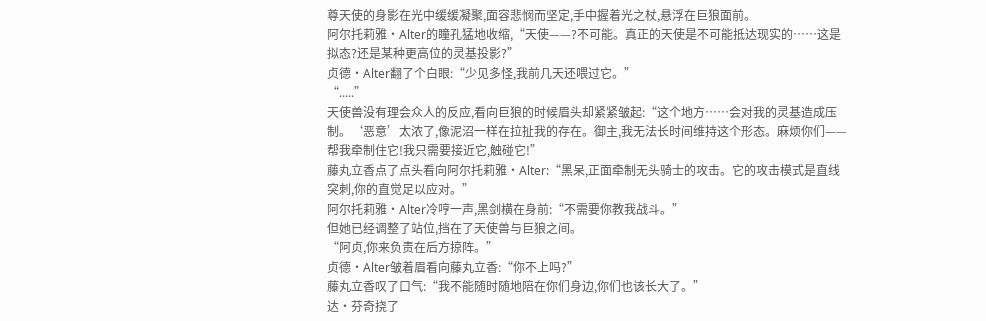尊天使的身影在光中缓缓凝聚,面容悲悯而坚定,手中握着光之杖,悬浮在巨狼面前。
阿尔托莉雅·Alter的瞳孔猛地收缩,“天使——?不可能。真正的天使是不可能抵达现实的……这是拟态?还是某种更高位的灵基投影?”
贞德·Alter翻了个白眼:“少见多怪,我前几天还喂过它。”
“.....”
天使兽没有理会众人的反应,看向巨狼的时候眉头却紧紧皱起:“这个地方……会对我的灵基造成压制。‘恶意’太浓了,像泥沼一样在拉扯我的存在。御主,我无法长时间维持这个形态。麻烦你们——帮我牵制住它!我只需要接近它,触碰它!”
藤丸立香点了点头看向阿尔托莉雅·Alter:“黑呆,正面牵制无头骑士的攻击。它的攻击模式是直线突刺,你的直觉足以应对。”
阿尔托莉雅·Alter冷哼一声,黑剑横在身前:“不需要你教我战斗。”
但她已经调整了站位,挡在了天使兽与巨狼之间。
“阿贞,你来负责在后方掠阵。”
贞德·Alter皱着眉看向藤丸立香:“你不上吗?”
藤丸立香叹了口气:“我不能随时随地陪在你们身边,你们也该长大了。”
达·芬奇挠了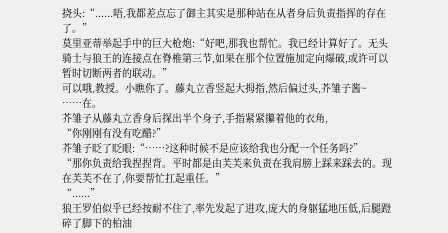挠头:“......唔,我都差点忘了御主其实是那种站在从者身后负责指挥的存在了。”
莫里亚蒂举起手中的巨大枪炮:“好吧,那我也帮忙。我已经计算好了。无头骑士与狼王的连接点在脊椎第三节,如果在那个位置施加定向爆破,或许可以暂时切断两者的联动。”
可以哦,教授。小瞧你了。藤丸立香竖起大拇指,然后偏过头,芥雏子酱~
……在。
芥雏子从藤丸立香身后探出半个身子,手指紧紧攥着他的衣角,
“你刚刚有没有吃醋?”
芥雏子眨了眨眼:“……?这种时候不是应该给我也分配一个任务吗?”
“那你负责给我捏捏背。平时都是由芙芙来负责在我肩膀上踩来踩去的。现在芙芙不在了,你要帮忙扛起重任。”
“......”
狼王罗伯似乎已经按耐不住了,率先发起了进攻,庞大的身躯猛地压低,后腿蹬碎了脚下的柏油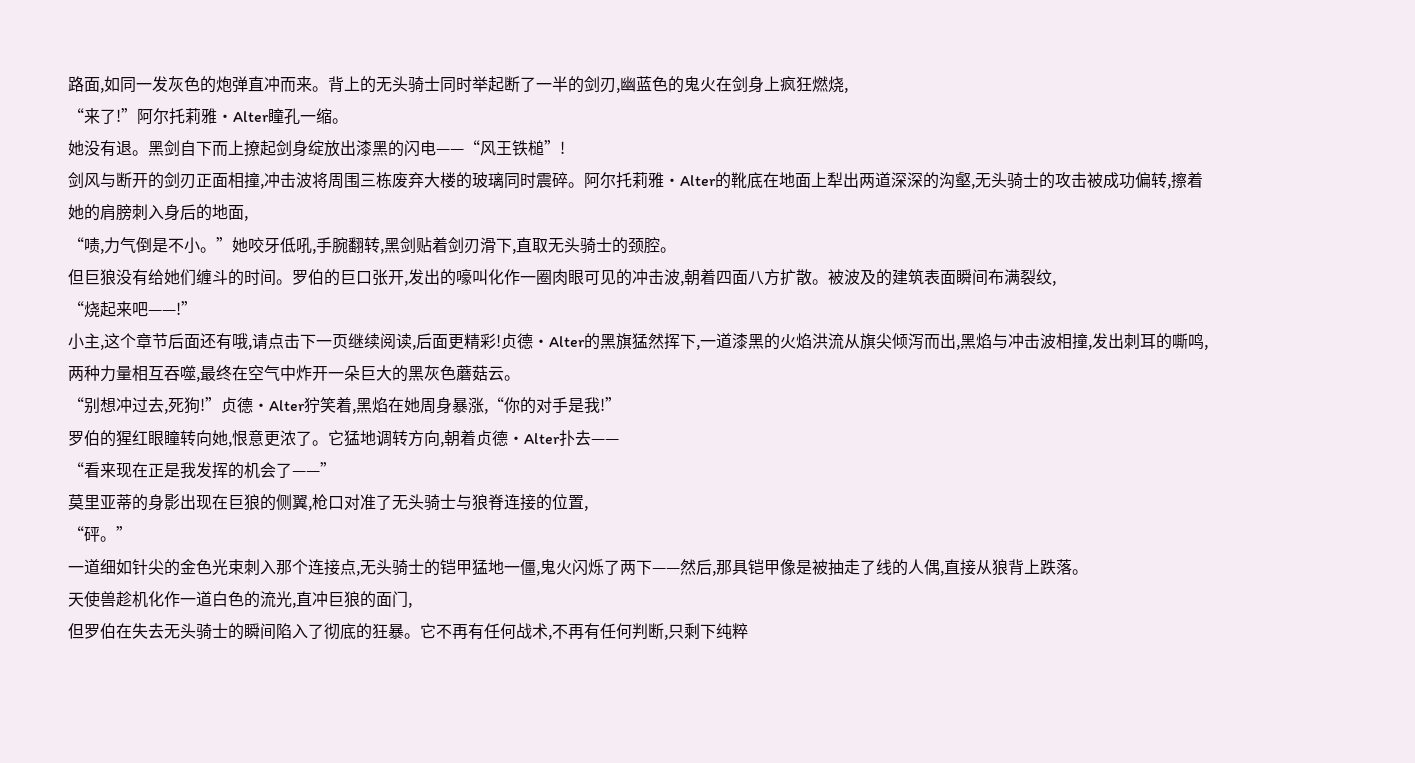路面,如同一发灰色的炮弹直冲而来。背上的无头骑士同时举起断了一半的剑刃,幽蓝色的鬼火在剑身上疯狂燃烧,
“来了!”阿尔托莉雅·Alter瞳孔一缩。
她没有退。黑剑自下而上撩起剑身绽放出漆黑的闪电——“风王铁槌”!
剑风与断开的剑刃正面相撞,冲击波将周围三栋废弃大楼的玻璃同时震碎。阿尔托莉雅·Alter的靴底在地面上犁出两道深深的沟壑,无头骑士的攻击被成功偏转,擦着她的肩膀刺入身后的地面,
“啧,力气倒是不小。”她咬牙低吼,手腕翻转,黑剑贴着剑刃滑下,直取无头骑士的颈腔。
但巨狼没有给她们缠斗的时间。罗伯的巨口张开,发出的嚎叫化作一圈肉眼可见的冲击波,朝着四面八方扩散。被波及的建筑表面瞬间布满裂纹,
“烧起来吧——!”
小主,这个章节后面还有哦,请点击下一页继续阅读,后面更精彩!贞德·Alter的黑旗猛然挥下,一道漆黑的火焰洪流从旗尖倾泻而出,黑焰与冲击波相撞,发出刺耳的嘶鸣,两种力量相互吞噬,最终在空气中炸开一朵巨大的黑灰色蘑菇云。
“别想冲过去,死狗!”贞德·Alter狞笑着,黑焰在她周身暴涨,“你的对手是我!”
罗伯的猩红眼瞳转向她,恨意更浓了。它猛地调转方向,朝着贞德·Alter扑去——
“看来现在正是我发挥的机会了——”
莫里亚蒂的身影出现在巨狼的侧翼,枪口对准了无头骑士与狼脊连接的位置,
“砰。”
一道细如针尖的金色光束刺入那个连接点,无头骑士的铠甲猛地一僵,鬼火闪烁了两下——然后,那具铠甲像是被抽走了线的人偶,直接从狼背上跌落。
天使兽趁机化作一道白色的流光,直冲巨狼的面门,
但罗伯在失去无头骑士的瞬间陷入了彻底的狂暴。它不再有任何战术,不再有任何判断,只剩下纯粹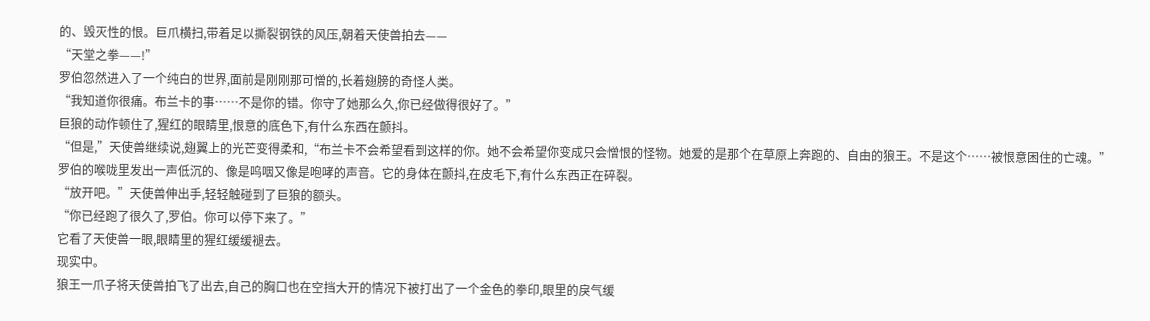的、毁灭性的恨。巨爪横扫,带着足以撕裂钢铁的风压,朝着天使兽拍去——
“天堂之拳——!”
罗伯忽然进入了一个纯白的世界,面前是刚刚那可憎的,长着翅膀的奇怪人类。
“我知道你很痛。布兰卡的事……不是你的错。你守了她那么久,你已经做得很好了。”
巨狼的动作顿住了,猩红的眼睛里,恨意的底色下,有什么东西在颤抖。
“但是,”天使兽继续说,翅翼上的光芒变得柔和,“布兰卡不会希望看到这样的你。她不会希望你变成只会憎恨的怪物。她爱的是那个在草原上奔跑的、自由的狼王。不是这个……被恨意困住的亡魂。”
罗伯的喉咙里发出一声低沉的、像是呜咽又像是咆哮的声音。它的身体在颤抖,在皮毛下,有什么东西正在碎裂。
“放开吧。”天使兽伸出手,轻轻触碰到了巨狼的额头。
“你已经跑了很久了,罗伯。你可以停下来了。”
它看了天使兽一眼,眼睛里的猩红缓缓褪去。
现实中。
狼王一爪子将天使兽拍飞了出去,自己的胸口也在空挡大开的情况下被打出了一个金色的拳印,眼里的戾气缓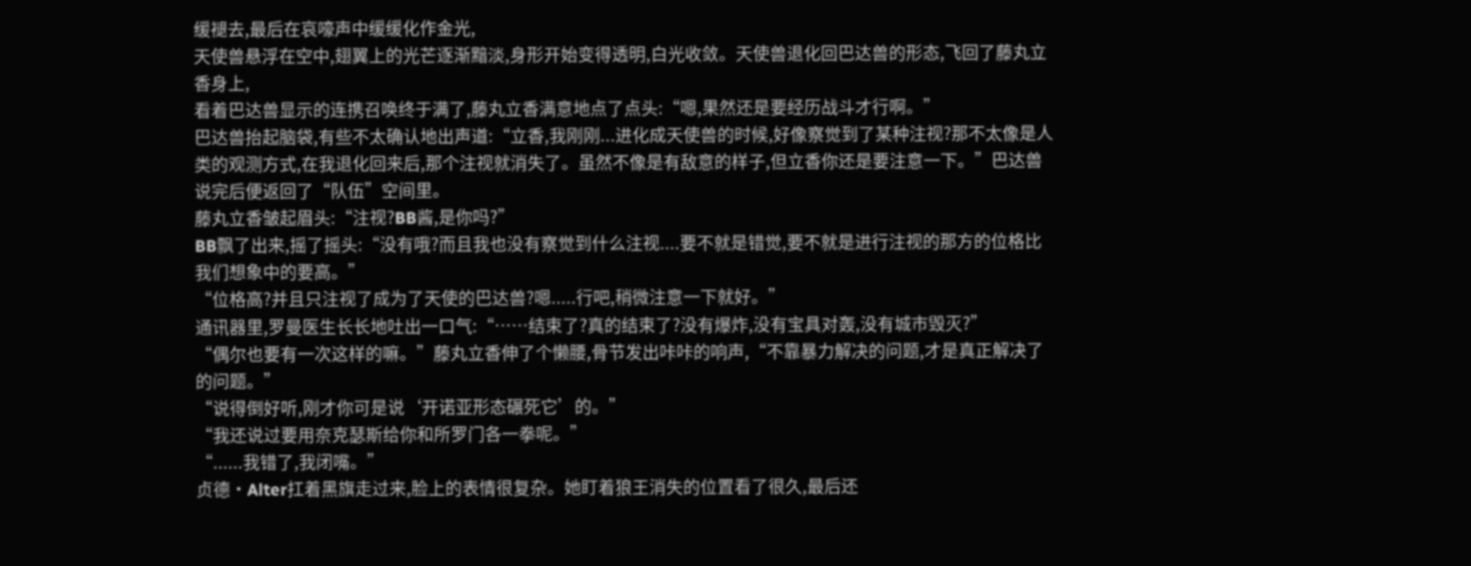缓褪去,最后在哀嚎声中缓缓化作金光,
天使兽悬浮在空中,翅翼上的光芒逐渐黯淡,身形开始变得透明,白光收敛。天使兽退化回巴达兽的形态,飞回了藤丸立香身上,
看着巴达兽显示的连携召唤终于满了,藤丸立香满意地点了点头:“嗯,果然还是要经历战斗才行啊。”
巴达兽抬起脑袋,有些不太确认地出声道:“立香,我刚刚...进化成天使兽的时候,好像察觉到了某种注视?那不太像是人类的观测方式,在我退化回来后,那个注视就消失了。虽然不像是有敌意的样子,但立香你还是要注意一下。”巴达兽说完后便返回了“队伍”空间里。
藤丸立香皱起眉头:“注视?BB酱,是你吗?”
BB飘了出来,摇了摇头:“没有哦?而且我也没有察觉到什么注视....要不就是错觉,要不就是进行注视的那方的位格比我们想象中的要高。”
“位格高?并且只注视了成为了天使的巴达兽?嗯.....行吧,稍微注意一下就好。”
通讯器里,罗曼医生长长地吐出一口气:“……结束了?真的结束了?没有爆炸,没有宝具对轰,没有城市毁灭?”
“偶尔也要有一次这样的嘛。”藤丸立香伸了个懒腰,骨节发出咔咔的响声,“不靠暴力解决的问题,才是真正解决了的问题。”
“说得倒好听,刚才你可是说‘开诺亚形态碾死它’的。”
“我还说过要用奈克瑟斯给你和所罗门各一拳呢。”
“......我错了,我闭嘴。”
贞德·Alter扛着黑旗走过来,脸上的表情很复杂。她盯着狼王消失的位置看了很久,最后还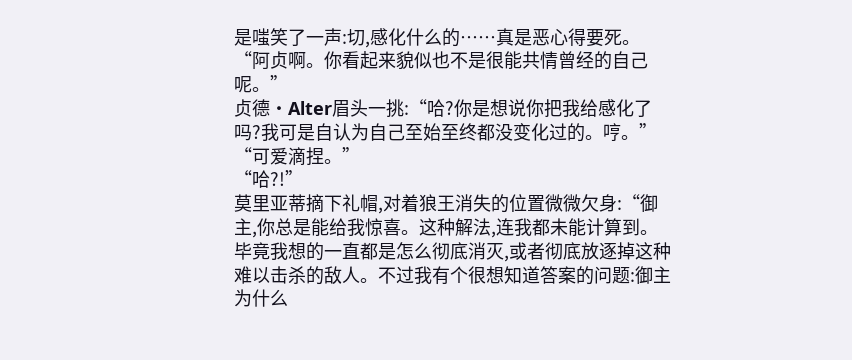是嗤笑了一声:切,感化什么的……真是恶心得要死。
“阿贞啊。你看起来貌似也不是很能共情曾经的自己呢。”
贞德·Alter眉头一挑:“哈?你是想说你把我给感化了吗?我可是自认为自己至始至终都没变化过的。哼。”
“可爱滴捏。”
“哈?!”
莫里亚蒂摘下礼帽,对着狼王消失的位置微微欠身:“御主,你总是能给我惊喜。这种解法,连我都未能计算到。毕竟我想的一直都是怎么彻底消灭,或者彻底放逐掉这种难以击杀的敌人。不过我有个很想知道答案的问题:御主为什么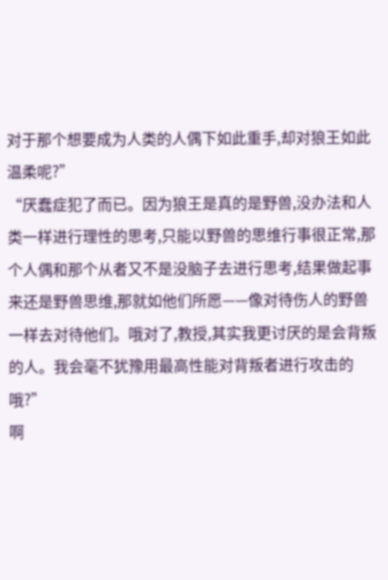对于那个想要成为人类的人偶下如此重手,却对狼王如此温柔呢?”
“厌蠢症犯了而已。因为狼王是真的是野兽,没办法和人类一样进行理性的思考,只能以野兽的思维行事很正常,那个人偶和那个从者又不是没脑子去进行思考,结果做起事来还是野兽思维,那就如他们所愿——像对待伤人的野兽一样去对待他们。哦对了,教授,其实我更讨厌的是会背叛的人。我会毫不犹豫用最高性能对背叛者进行攻击的哦?”
啊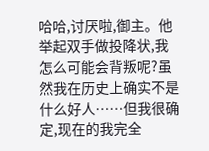哈哈,讨厌啦,御主。他举起双手做投降状,我怎么可能会背叛呢?虽然我在历史上确实不是什么好人……但我很确定,现在的我完全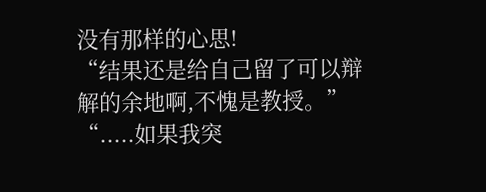没有那样的心思!
“结果还是给自己留了可以辩解的余地啊,不愧是教授。”
“.....如果我突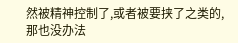然被精神控制了,或者被要挟了之类的,那也没办法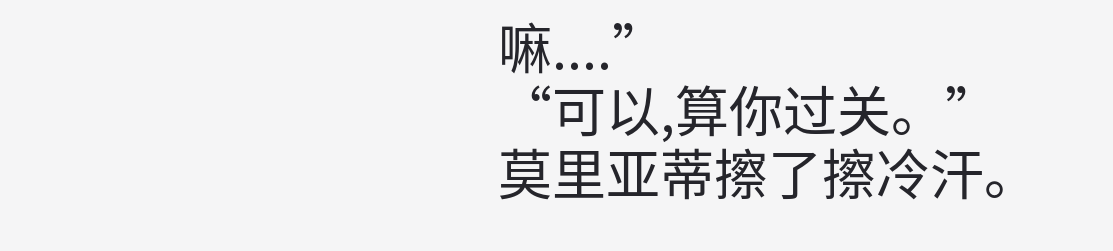嘛....”
“可以,算你过关。”
莫里亚蒂擦了擦冷汗。